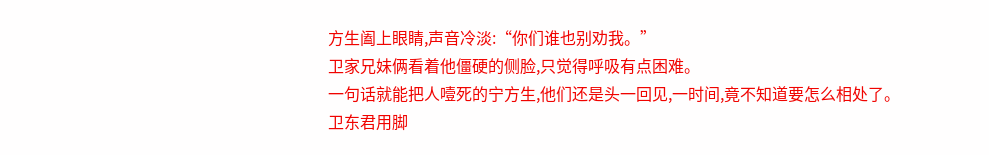方生阖上眼睛,声音冷淡:“你们谁也别劝我。”
卫家兄妹俩看着他僵硬的侧脸,只觉得呼吸有点困难。
一句话就能把人噎死的宁方生,他们还是头一回见,一时间,竟不知道要怎么相处了。
卫东君用脚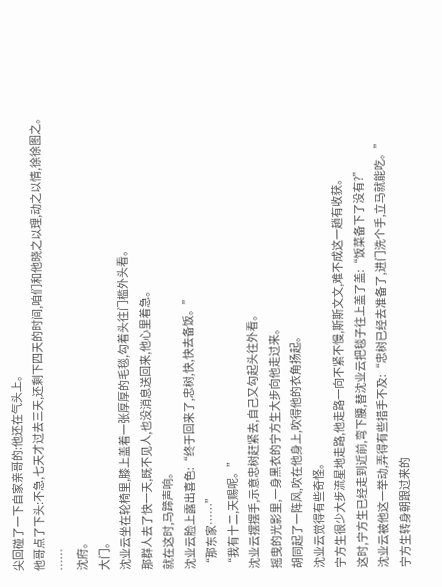尖回碰了一下自家亲哥的:他还在气头上。
他哥点了下头:不急,七天才过去三天,还剩下四天的时间,咱们和他晓之以理,动之以情,徐徐图之。
……
沈府。
大门。
沈业云坐在轮椅里,膝上盖着一张厚厚的毛毯,勾着头往门槛外头看。
那群人去了快一天,既不见人,也没消息送回来,他心里着急。
就在这时,马蹄声响。
沈业云脸上露出喜色:“终于回来了,忠树,快,快去备饭。”
“那东家……”
“我有十二,天赐呢。”
沈业云摆摆手,示意忠树赶紧去,自己又勾起头往外看。
摇曳的光影里,一身黑衣的宁方生大步向他走过来。
胡同起了一阵风,吹在他身上,吹得他的衣角扬起。
沈业云觉得有些奇怪。
宁方生很少大步流星地走路,他走路一向不紧不慢,斯斯文文,难不成这一趟有收获。
这时,宁方生已经走到近前,弯下腰,替沈业云把毯子往上盖了盖:“饭菜备下了没有?”
沈业云被他这一举动,弄得有些措手不及:“忠树已经去准备了,进门洗个手,立马就能吃。”
宁方生转身朝跟过来的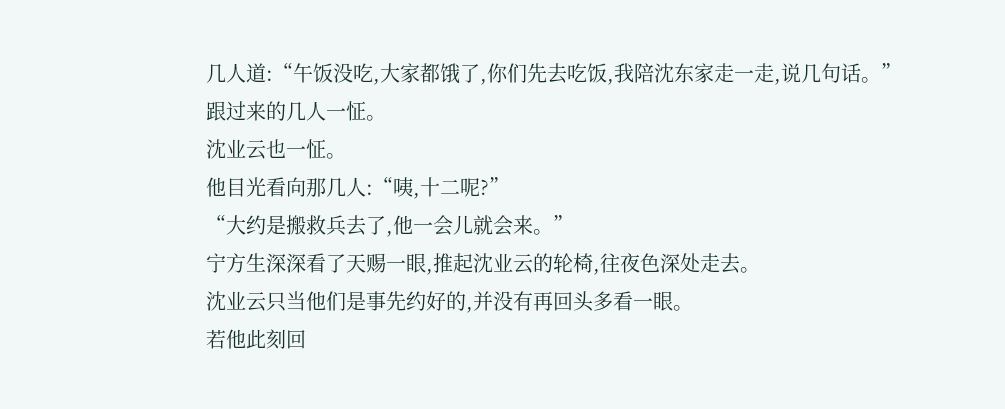几人道:“午饭没吃,大家都饿了,你们先去吃饭,我陪沈东家走一走,说几句话。”
跟过来的几人一怔。
沈业云也一怔。
他目光看向那几人:“咦,十二呢?”
“大约是搬救兵去了,他一会儿就会来。”
宁方生深深看了天赐一眼,推起沈业云的轮椅,往夜色深处走去。
沈业云只当他们是事先约好的,并没有再回头多看一眼。
若他此刻回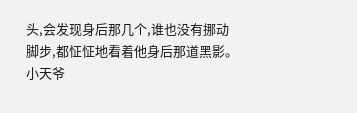头,会发现身后那几个,谁也没有挪动脚步,都怔怔地看着他身后那道黑影。
小天爷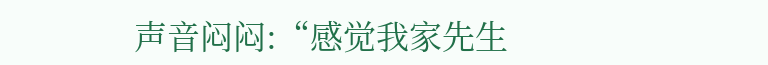声音闷闷:“感觉我家先生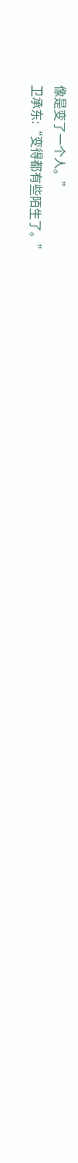像是变了一个人。”
卫承东:“变得都有些陌生了。”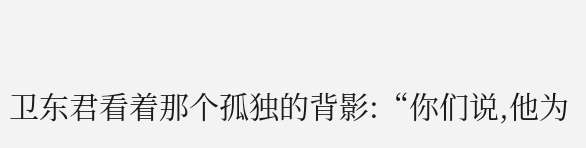卫东君看着那个孤独的背影:“你们说,他为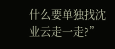什么要单独找沈业云走一走?”